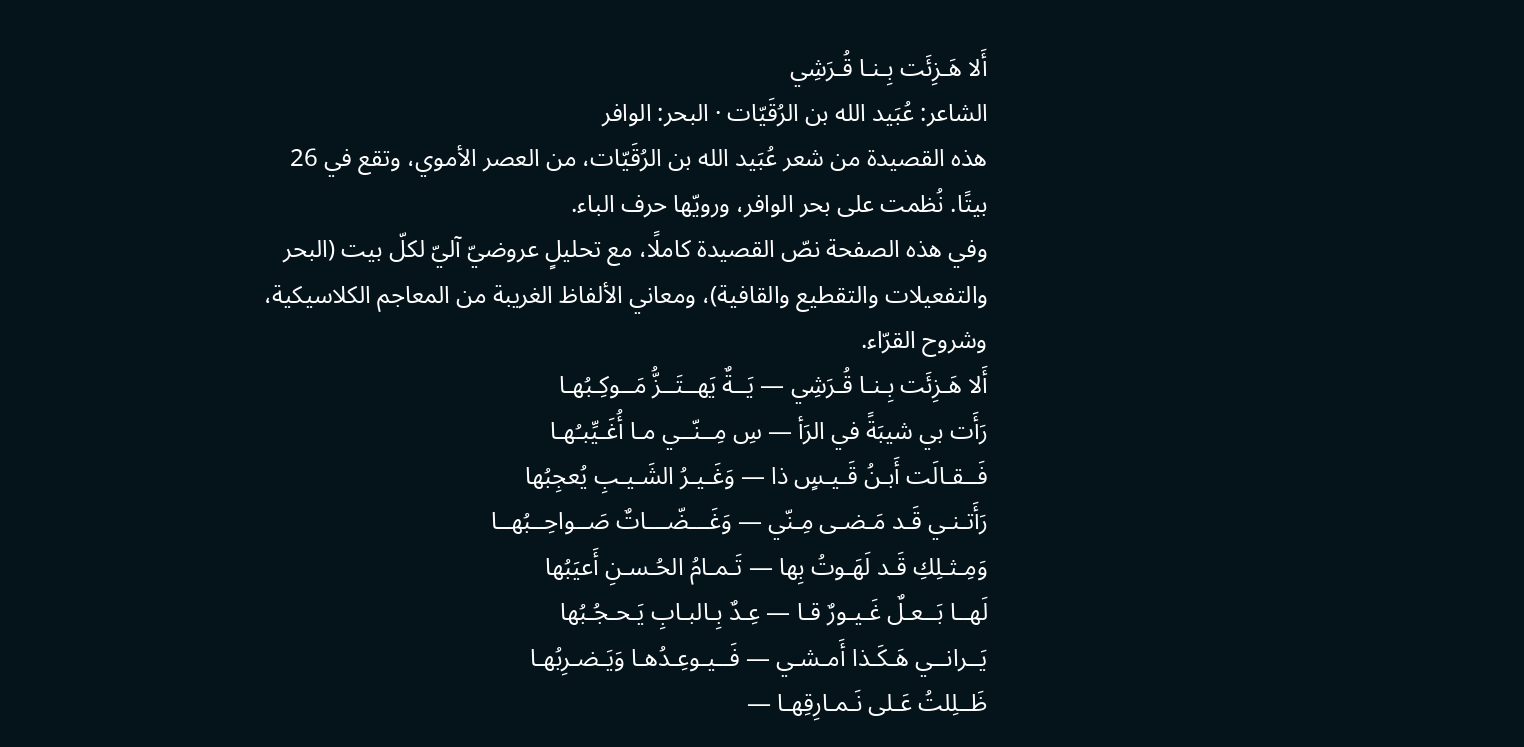أَلا هَـزِئَت بِـنـا قُـرَشِي
الشاعر: عُبَيد الله بن الرُقَيّات · البحر: الوافر
هذه القصيدة من شعر عُبَيد الله بن الرُقَيّات، من العصر الأموي، وتقع في 26 بيتًا. نُظمت على بحر الوافر، ورويّها حرف الباء.
وفي هذه الصفحة نصّ القصيدة كاملًا، مع تحليلٍ عروضيّ آليّ لكلّ بيت (البحر والتفعيلات والتقطيع والقافية)، ومعاني الألفاظ الغريبة من المعاجم الكلاسيكية، وشروح القرّاء.
أَلا هَـزِئَت بِـنـا قُـرَشِي — يَــةٌ يَهــتَــزُّ مَــوكِـبُهـا
رَأَت بي شيبَةً في الرَأ — سِ مِــنّــي مـا أُغَـيِّبـُهـا
فَــقـالَت أَبـنُ قَـيـسٍ ذا — وَغَـيـرُ الشَـيـبِ يُعجِبُها
رَأَتـنـي قَـد مَـضـى مِـنّي — وَغَـــضّـــاتٌ صَــواحِــبُهــا
وَمِـثـلِكِ قَـد لَهَـوتُ بِها — تَـمـامُ الحُـسـنِ أَعيَبُها
لَهــا بَــعـلٌ غَـيـورٌ قـا — عِـدٌ بِـالبـابِ يَـحـجُـبُها
يَــرانــي هَـكَـذا أَمـشـي — فَــيـوعِـدُهـا وَيَـضـرِبُهـا
ظَــلِلتُ عَـلى نَـمـارِقِهـا —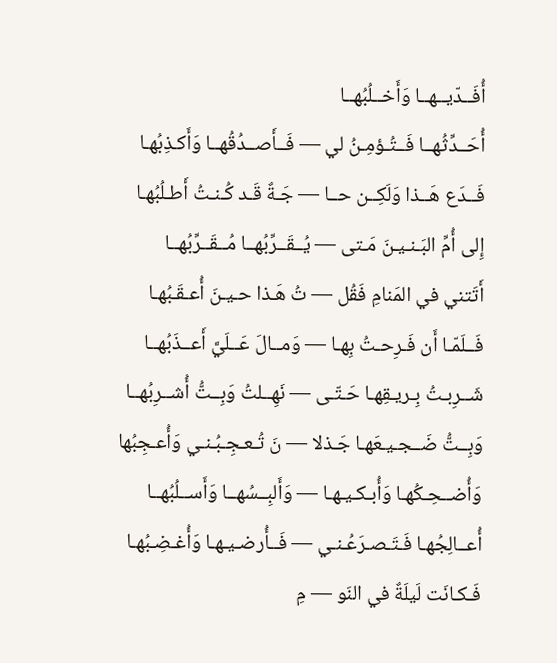أُفَــدّيــهــا وَأَخــلُبُهــا
أُحَــدِّثُهــا فَــتُـؤمِـنُ لي — فَــأَصــدُقُهــا وَأَكـذِبُهـا
فَــدَع هَــذا وَلَكِــن حــا — جَـةٌ قَـد كُـنـتُ أَطـلُبُهـا
إِلى أُمِّ البَـنـيـنَ مَـتى — يُــقَــرِّبُهــا مُــقَــرِّبُهــا
أَتَتني في المَنامِ فَقُل — تُ هَـذا حـيـنَ أُعـقَـبُهـا
فَــلَمّـا أَن فَـرِحـتُ بِهـا — وَمــالَ عَــلَيَّ أَعــذَبُهــا
شَــرِبـتُ بِـريـقِهـا حَـتّـى — نَهِــلتُ وَبِــتُّ أُشــرِبُهــا
وَبِــتُّ ضَــجـيـعَهـا جَـذلا — نَ تُـعـجِـبُـنـي وَأُعـجِبُها
وَأُضــحِـكُهـا وَأُبـكـيـهـا — وَأَلبِــسُهــا وَأَســلُبُهــا
أُعــالِجُهـا فَـتَـصـرَعُـنـي — فَــأُرضـيـهـا وَأُغـضِـبُهـا
فَـكـانَت لَيلَةٌ في النَو — مِ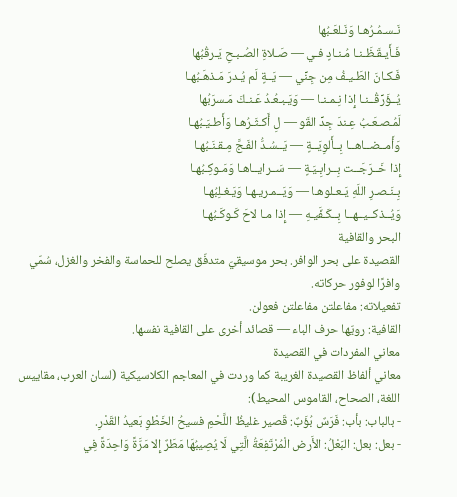نَـسـمُـرُهـا وَنَـلعَـبُها
فَـأَيـقَـظَـنـا مُـنـادٍ فـي — صَـلاةِ الصُـبـحِ يَـرقُبُها
فَـكـانَ الطَـيـفُ مِن جِنِّي — يَــةٍ لَم يُـدرَ مَـذهَـبُهـا
يُــؤَرِّقُــنـا إِذا نِـمـنـا — وَيَـبـعُـدُ عَـنـكَ مَـسرَبُها
لَمُـصـعَـبُ عِـندَ جِدِّ القَو — لِ أَكـثَـرُهـا وَأَطـيَـبُهـا
وَأَمــضــاهــا بِــأَلوِيَــةٍ — يَــسُـدُّ الفَـجَّ مِـقـنَـبُهـا
إِذا خَــرَجَــت بِــرابِـيَـةٍ — سَــرايــاهـا وَمَـوكِـبُهـا
بِـنَـصـرِ اللَهِ يَـعـلوهـا — وَيَــمـريـهـا وَيَـغـلِبُهـا
وَيُــذكــيــهــا بِــكَـفَّيـهِ — إِذا مـا لاحَ كَـوكَـبُهـا
البحر والقافية
القصيدة على بحر الوافر. بحر موسيقيّ متدفّق يصلح للحماسة والفخر والغزل، سُمّي وافرًا لوفور حركاته.
تفعيلاته: مفاعلتن مفاعلتن فعولن.
القافية: رويّها حرف الباء — قصائد أخرى على القافية نفسها.
معاني المفردات في القصيدة
معاني ألفاظ القصيدة الغريبة كما وردت في المعاجم الكلاسيكية (لسان العرب، مقاييس اللغة، الصحاح، القاموس المحيط):
- بالباب: بأب: فَرَسٌ بُؤَبٌ: قَصير غليظُ اللَّحْمِ فسيحُ الخَطْوِ بَعيدُ القَدْرِ.
- بعل: بعل: البَعْلُ: الأَرض الْمُرْتَفِعَةُ الَّتِي لَا يُصِيبُهَا مَطَرٌ إِلا مَرَّةً وَاحِدَةً فِي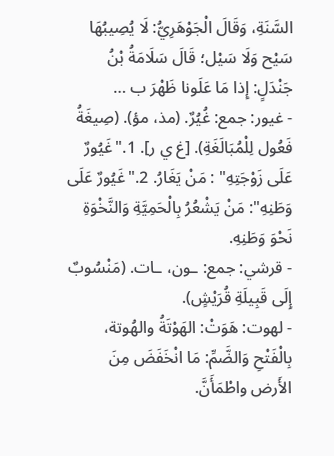السَّنَةِ، وَقَالَ الْجَوْهَرِيُّ: لَا يُصِيبُهَا سَيْح وَلَا سَيْل؛ قَالَ سَلَامَةُ بْنُ جَنْدَلٍ: إِذا مَا عَلَونا ظَهْرَ ب …
- غيور: جمع: غُيُرٌ. (مذ، مؤ). (صِيغَةُ فَعُول لِلْمُبَالَغَةِ). [غ ي ر]. 1."غَيُورٌ عَلَى زَوْجَتِهِ" : مَنْ يَغَارُ. 2."غَيُورٌ عَلَى وَطَنِهِ": مَنْ يَشْعُرُ بِالْحَمِيَّةِ وَالنَّخْوَةِ نَحْوَ وَطَنِهِ.
- قرشي: جمع: ـون، ـات. (مَنْسُوبٌ إِلَى قَبِيلَةِ قُرَيْشٍ).
- لهوت: هَوَتْ: الهَوْتَةُ والهُوتة، بِالْفَتْحِ وَالضَّمِّ: مَا انْخَفَضَ مِنَ الأَرض واطْمَأَنَّ.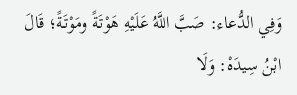وَفِي الدُّعاء: صَبَّ اللَّهُ عَلَيْهِ هَوْتَةً ومَوْتَةً؛ قَالَ ابْنُ سِيدَهْ: وَلَا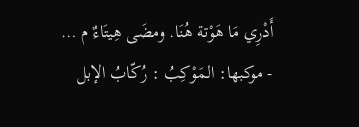أَدْرِي مَا هَوْتة هُنَا. ومضَى هِيتَاءٌ م …
- موكبها: المَوْكِبُ : رُكّابُ الإبل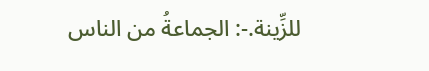للزِّينة.-: الجماعةُ من الناس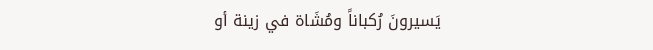يَسيرونَ رُكباناً ومُشَاة في زينة أو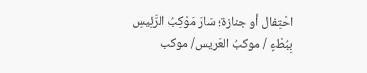احْتِفال أو جنازة؛ سَارَ مَوْكِبُ الرَّئِيسِ بِبُطْءٍ / موكبُ العَريس/ موكب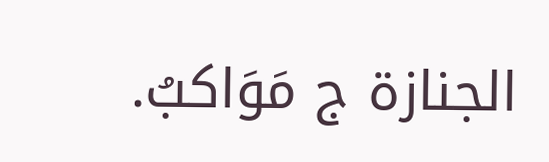الجنازة ج مَوَاكبُ.